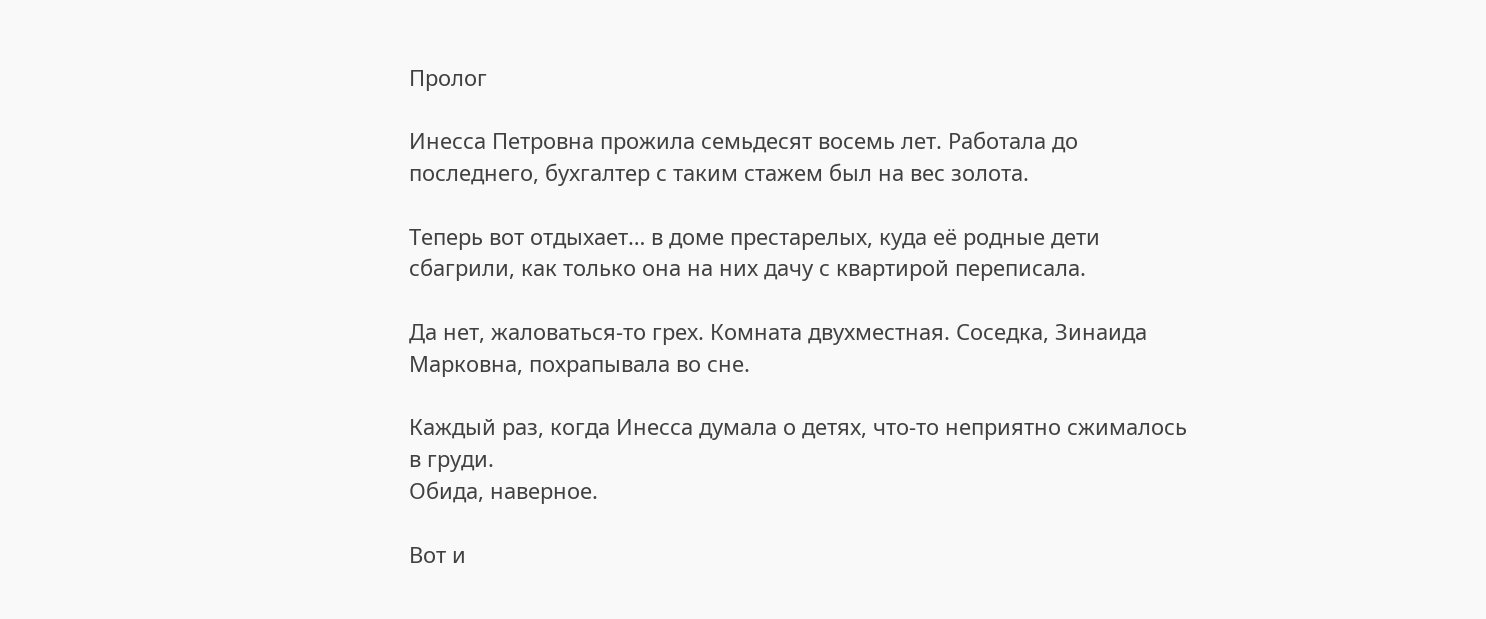Пролог

Инесса Петровна прожила семьдесят восемь лет. Работала до последнего, бухгалтер с таким стажем был на вес золота.

Теперь вот отдыхает… в доме престарелых, куда её родные дети сбагрили, как только она на них дачу с квартирой переписала.

Да нет, жаловаться-то грех. Комната двухместная. Соседка, Зинаида Марковна, похрапывала во сне.

Каждый раз, когда Инесса думала о детях, что-то неприятно сжималось в груди.
Обида, наверное.

Вот и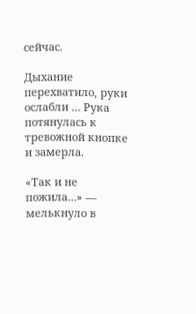сейчас.

Дыхание перехватило, руки ослабли … Рука потянулась к тревожной кнопке и замерла.

«Так и не пожила…» — мелькнуло в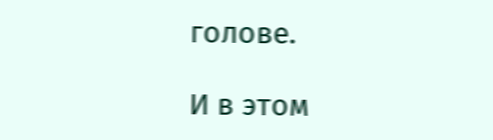голове.

И в этом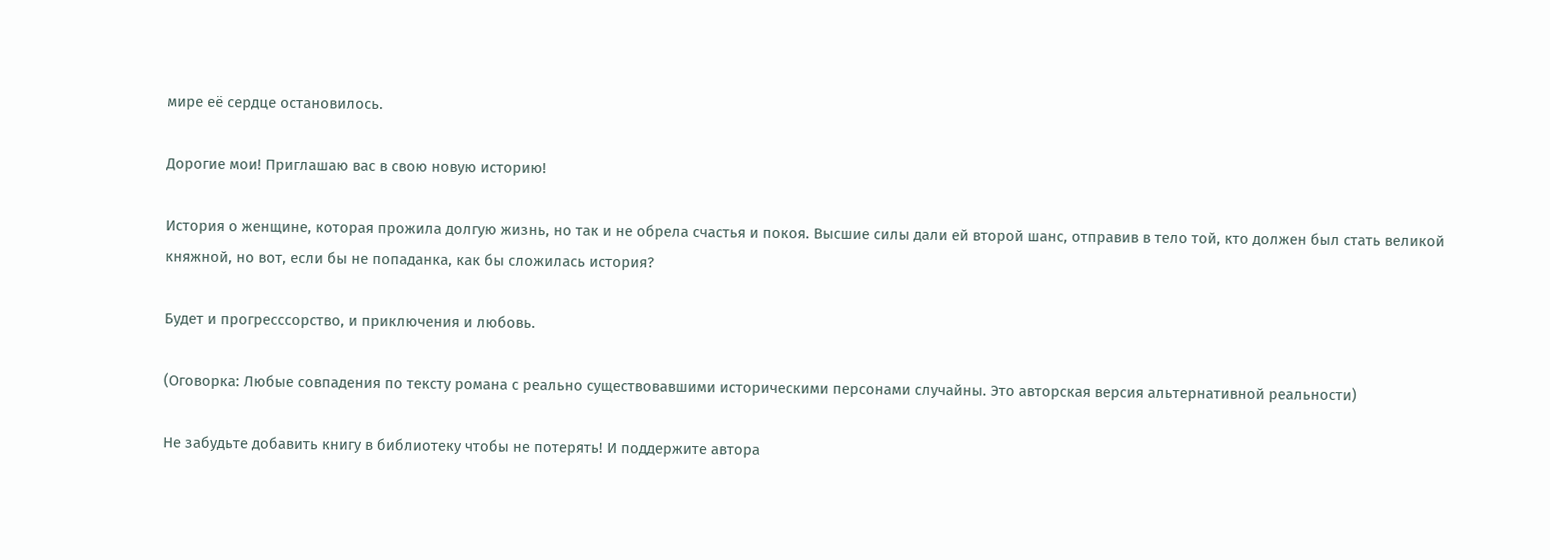мире её сердце остановилось.

Дорогие мои! Приглашаю вас в свою новую историю!

История о женщине, которая прожила долгую жизнь, но так и не обрела счастья и покоя. Высшие силы дали ей второй шанс, отправив в тело той, кто должен был стать великой княжной, но вот, если бы не попаданка, как бы сложилась история?

Будет и прогресссорство, и приключения и любовь.

(Оговорка: Любые совпадения по тексту романа с реально существовавшими историческими персонами случайны. Это авторская версия альтернативной реальности)

Не забудьте добавить книгу в библиотеку чтобы не потерять! И поддержите автора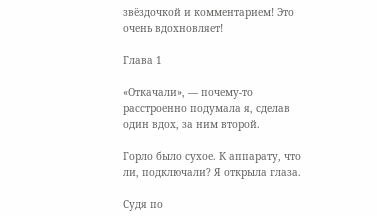звёздочкой и комментарием! Это очень вдохновляет!

Глава 1

«Откачали», — почему-то расстроенно подумала я, сделав один вдох, за ним второй.

Горло было сухое. К аппарату, что ли, подключали? Я открыла глаза.

Судя по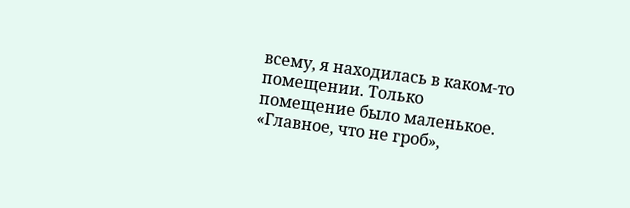всему, я находилась в каком-то помещении. Только помещение было маленькое. «Главное, что не гроб»,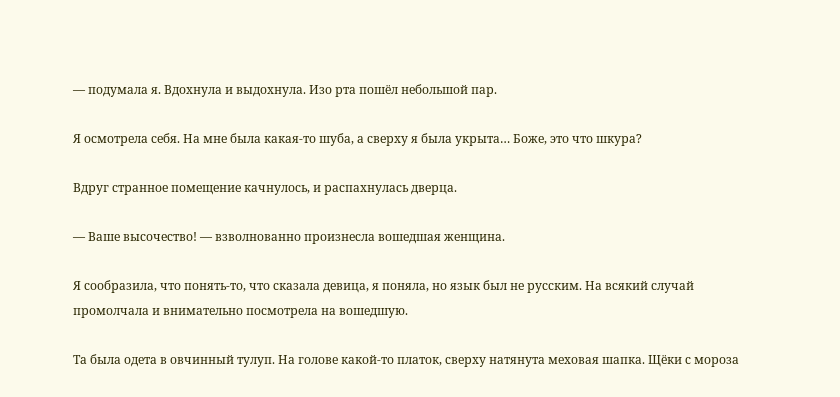— подумала я. Вдохнула и выдохнула. Изо рта пошёл небольшой пар.

Я осмотрела себя. На мне была какая-то шуба, а сверху я была укрыта… Боже, это что шкура?

Вдруг странное помещение качнулось, и распахнулась дверца.

— Ваше высочество! — взволнованно произнесла вошедшая женщина.

Я сообразила, что понять-то, что сказала девица, я поняла, но язык был не русским. На всякий случай промолчала и внимательно посмотрела на вошедшую.

Та была одета в овчинный тулуп. На голове какой-то платок, сверху натянута меховая шапка. Щёки с мороза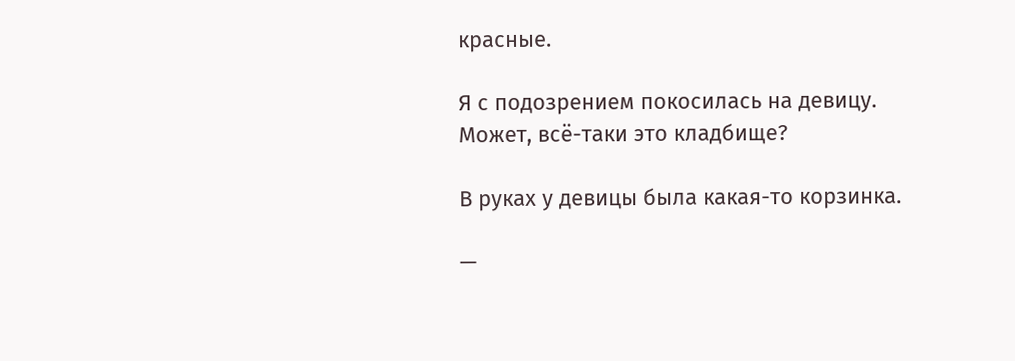красные.

Я с подозрением покосилась на девицу. Может, всё-таки это кладбище?

В руках у девицы была какая-то корзинка.

—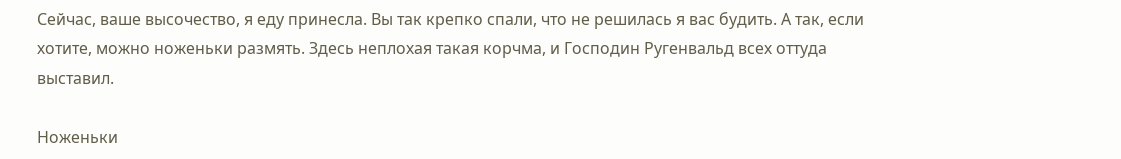Сейчас, ваше высочество, я еду принесла. Вы так крепко спали, что не решилась я вас будить. А так, если хотите, можно ноженьки размять. Здесь неплохая такая корчма, и Господин Ругенвальд всех оттуда выставил.

Ноженьки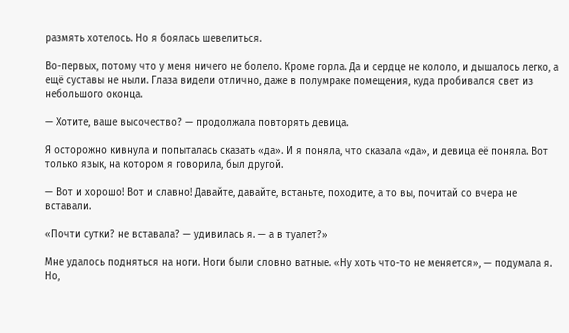размять хотелось. Но я боялась шевелиться.

Во-первых, потому что у меня ничего не болело. Кроме горла. Да и сердце не кололо, и дышалось легко, а ещё суставы не ныли. Глаза видели отлично, даже в полумраке помещения, куда пробивался свет из небольшого оконца.

— Хотите, ваше высочество? — продолжала повторять девица.

Я осторожно кивнула и попыталась сказать «да». И я поняла, что сказала «да», и девица её поняла. Вот только язык, на котором я говорила, был другой.

— Вот и хорошо! Вот и славно! Давайте, давайте, встаньте, походите, а то вы, почитай со вчера не вставали.

«Почти сутки? не вставала? — удивилась я. — а в туалет?»

Мне удалось подняться на ноги. Ноги были словно ватные. «Ну хоть что-то не меняется», — подумала я. Но,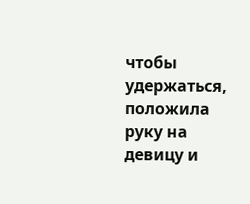чтобы удержаться, положила руку на девицу и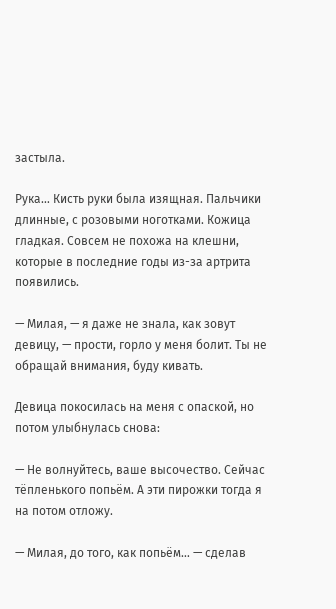застыла.

Рука… Кисть руки была изящная. Пальчики длинные, с розовыми ноготками. Кожица гладкая. Совсем не похожа на клешни, которые в последние годы из-за артрита появились.

— Милая, — я даже не знала, как зовут девицу, — прости, горло у меня болит. Ты не обращай внимания, буду кивать.

Девица покосилась на меня с опаской, но потом улыбнулась снова:

— Не волнуйтесь, ваше высочество. Сейчас тёпленького попьём. А эти пирожки тогда я на потом отложу.

— Милая, до того, как попьём… — сделав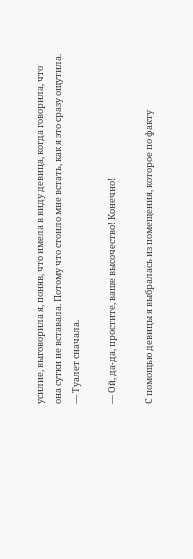усилие, выговорила я, поняв, что имела в виду девица, когда говорила, что она сутки не вставала. Потому что стоило мне встать, как я это сразу ощутила. — Туалет сначала.

— Ой, да-да, простите, ваше высочество! Конечно!

С помощью девицы я выбралась из помещения, которое по факту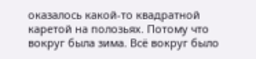оказалось какой-то квадратной каретой на полозьях. Потому что вокруг была зима. Всё вокруг было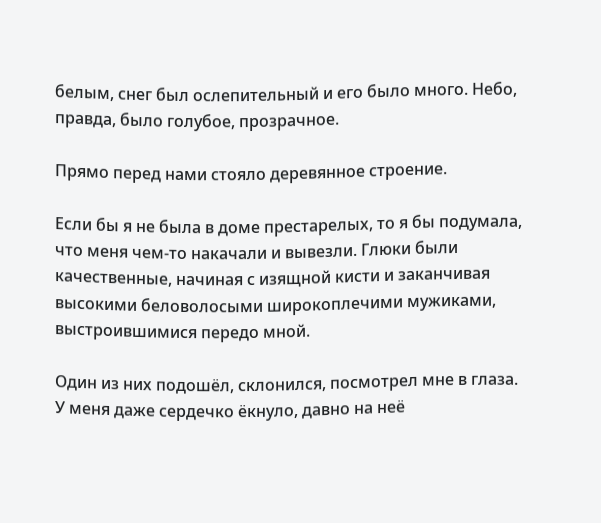белым, снег был ослепительный и его было много. Небо, правда, было голубое, прозрачное.

Прямо перед нами стояло деревянное строение.

Если бы я не была в доме престарелых, то я бы подумала, что меня чем-то накачали и вывезли. Глюки были качественные, начиная с изящной кисти и заканчивая высокими беловолосыми широкоплечими мужиками, выстроившимися передо мной.

Один из них подошёл, склонился, посмотрел мне в глаза. У меня даже сердечко ёкнуло, давно на неё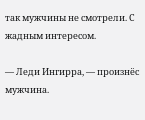так мужчины не смотрели. С жадным интересом.

— Леди Ингирра, — произнёс мужчина.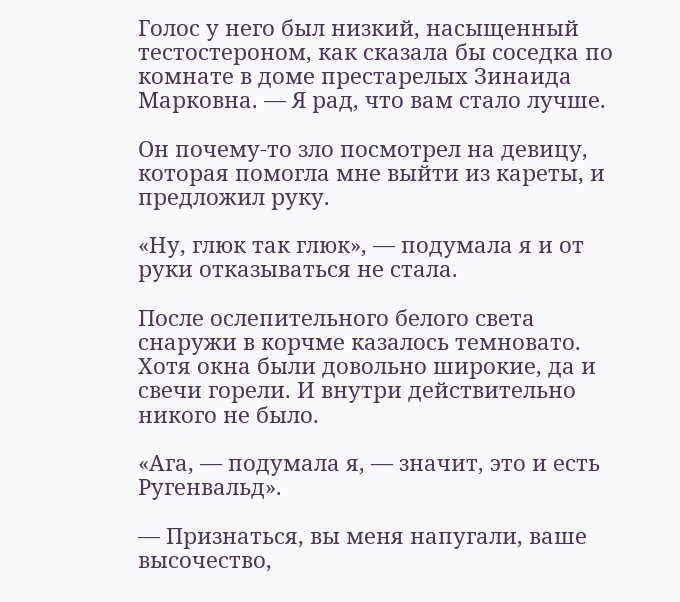Голос у него был низкий, насыщенный тестостероном, как сказала бы соседка по комнате в доме престарелых Зинаида Марковна. — Я рад, что вам стало лучше.

Он почему-то зло посмотрел на девицу, которая помогла мне выйти из кареты, и предложил руку.

«Ну, глюк так глюк», — подумала я и от руки отказываться не стала.

После ослепительного белого света снаружи в корчме казалось темновато. Хотя окна были довольно широкие, да и свечи горели. И внутри действительно никого не было.

«Ага, — подумала я, — значит, это и есть Ругенвальд».

— Признаться, вы меня напугали, ваше высочество,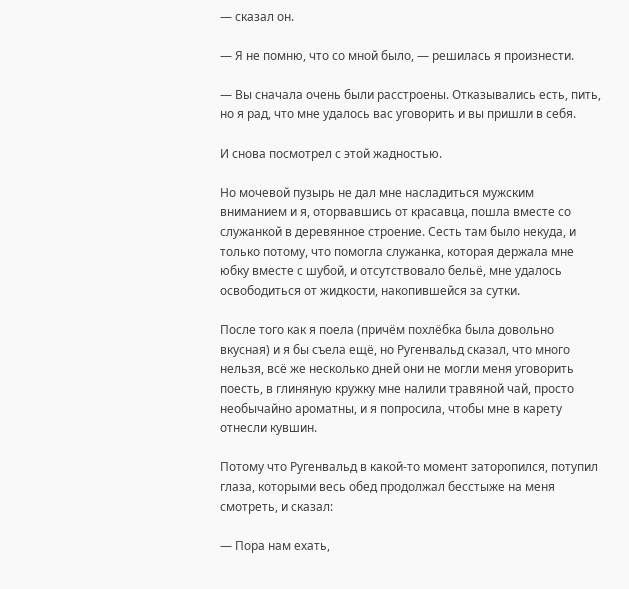— сказал он.

— Я не помню, что со мной было, — решилась я произнести.

— Вы сначала очень были расстроены. Отказывались есть, пить, но я рад, что мне удалось вас уговорить и вы пришли в себя.

И снова посмотрел с этой жадностью.

Но мочевой пузырь не дал мне насладиться мужским вниманием и я, оторвавшись от красавца, пошла вместе со служанкой в деревянное строение. Сесть там было некуда, и только потому, что помогла служанка, которая держала мне юбку вместе с шубой, и отсутствовало бельё, мне удалось освободиться от жидкости, накопившейся за сутки.

После того как я поела (причём похлёбка была довольно вкусная) и я бы съела ещё, но Ругенвальд сказал, что много нельзя, всё же несколько дней они не могли меня уговорить поесть, в глиняную кружку мне налили травяной чай, просто необычайно ароматны, и я попросила, чтобы мне в карету отнесли кувшин.

Потому что Ругенвальд в какой-то момент заторопился, потупил глаза, которыми весь обед продолжал бесстыже на меня смотреть, и сказал:

— Пора нам ехать,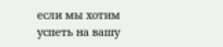если мы хотим успеть на вашу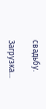свадьбу.

Загрузка...